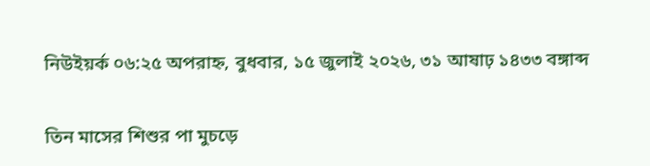নিউইয়র্ক ০৬:২৫ অপরাহ্ন, বুধবার, ১৫ জুলাই ২০২৬, ৩১ আষাঢ় ১৪৩৩ বঙ্গাব্দ

তিন মাসের শিশুর পা মুচড়ে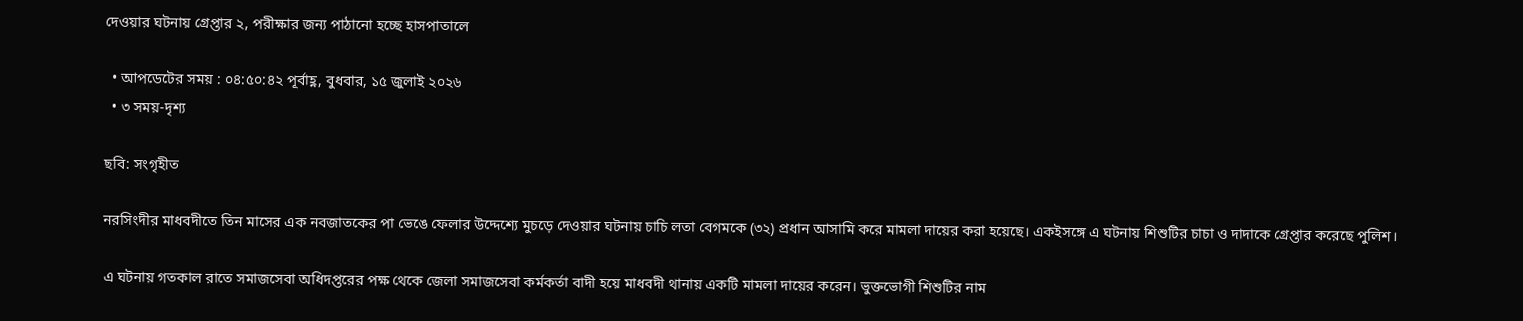দেওয়ার ঘটনায় গ্রেপ্তার ২, পরীক্ষার জন্য পাঠানো হচ্ছে হাসপাতালে

  • আপডেটের সময় : ০৪:৫০:৪২ পূর্বাহ্ণ, বুধবার, ১৫ জুলাই ২০২৬
  • ৩ সময়-দৃশ্য

ছবি: সংগৃহীত

নরসিংদীর মাধবদীতে তিন মাসের এক নবজাতকের পা ভেঙে ফেলার উদ্দেশ্যে মুচড়ে দেওয়ার ঘটনায় চাচি লতা বেগমকে (৩২) প্রধান আসামি করে মামলা দায়ের করা হয়েছে। একইসঙ্গে এ ঘটনায় শিশুটির চাচা ও দাদাকে গ্রেপ্তার করেছে পুলিশ।

এ ঘটনায় গতকাল রাতে সমাজসেবা অধিদপ্তরের পক্ষ থেকে জেলা সমাজসেবা কর্মকর্তা বাদী হয়ে মাধবদী থানায় একটি মামলা দায়ের করেন। ভুক্তভোগী শিশুটির নাম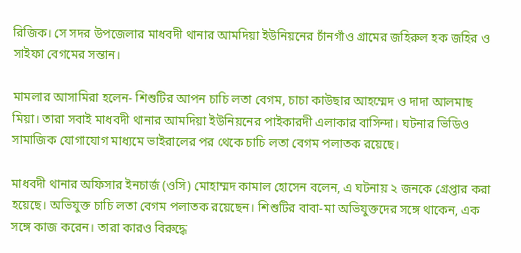রিজিক। সে সদর উপজেলার মাধবদী থানার আমদিয়া ইউনিয়নের চাঁনগাঁও গ্রামের জহিরুল হক জহির ও সাইফা বেগমের সন্তান।

মামলার আসামিরা হলেন- শিশুটির আপন চাচি লতা বেগম, চাচা কাউছার আহম্মেদ ও দাদা আলমাছ মিয়া। তারা সবাই মাধবদী থানার আমদিয়া ইউনিয়নের পাইকারদী এলাকার বাসিন্দা। ঘটনার ভিডিও সামাজিক যোগাযোগ মাধ্যমে ভাইরালের পর থেকে চাচি লতা বেগম পলাতক রয়েছে।

মাধবদী থানার অফিসার ইনচার্জ (ওসি) মোহাম্মদ কামাল হোসেন বলেন, এ ঘটনায় ২ জনকে গ্রেপ্তার করা হয়েছে। অভিযুক্ত চাচি লতা বেগম পলাতক রয়েছেন। শিশুটির বাবা-মা অভিযুক্তদের সঙ্গে থাকেন, এক সঙ্গে কাজ করেন। তারা কারও বিরুদ্ধে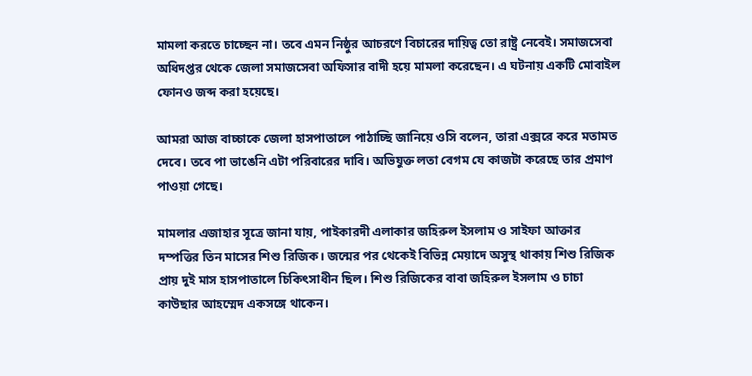মামলা করতে চাচ্ছেন না। তবে এমন নিষ্ঠুর আচরণে বিচারের দায়িত্ব তো রাষ্ট্র নেবেই। সমাজসেবা অধিদপ্তর থেকে জেলা সমাজসেবা অফিসার বাদী হয়ে মামলা করেছেন। এ ঘটনায় একটি মোবাইল ফোনও জব্দ করা হয়েছে।

আমরা আজ বাচ্চাকে জেলা হাসপাতালে পাঠাচ্ছি জানিয়ে ওসি বলেন, তারা এক্সরে করে মতামত দেবে। তবে পা ভাঙেনি এটা পরিবারের দাবি। অভিযুক্ত লতা বেগম যে কাজটা করেছে তার প্রমাণ পাওয়া গেছে।

মামলার এজাহার সূত্রে জানা যায়, পাইকারদী এলাকার জহিরুল ইসলাম ও সাইফা আক্তার দম্পত্তির তিন মাসের শিশু রিজিক। জন্মের পর থেকেই বিভিন্ন মেয়াদে অসুস্থ থাকায় শিশু রিজিক প্রায় দুই মাস হাসপাতালে চিকিৎসাধীন ছিল। শিশু রিজিকের বাবা জহিরুল ইসলাম ও চাচা কাউছার আহম্মেদ একসঙ্গে থাকেন।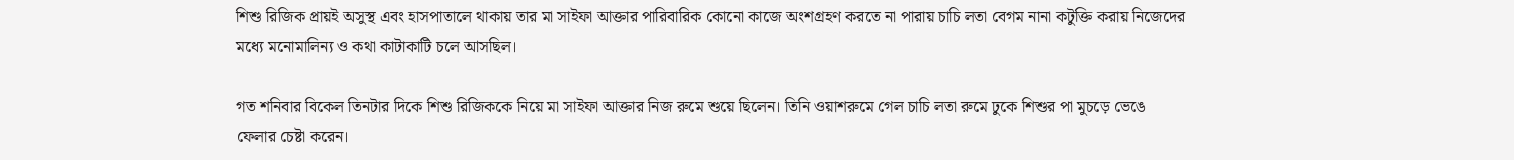শিশু রিজিক প্রায়ই অসুস্থ এবং হাসপাতালে থাকায় তার মা সাইফা আক্তার পারিবারিক কোনো কাজে অংশগ্রহণ করতে না পারায় চাচি লতা বেগম নানা কটুক্তি করায় নিজেদের মধ্যে মনোমালিন্য ও কথা কাটাকাটি চলে আসছিল।

গত শনিবার বিকেল তিনটার দিকে শিশু রিজিককে নিয়ে মা সাইফা আক্তার নিজ রুমে শুয়ে ছিলেন। তিনি ওয়াশরুমে গেল চাচি লতা রুমে ঢুকে শিশুর পা মুচড়ে ভেঙে ফেলার চেষ্টা করেন।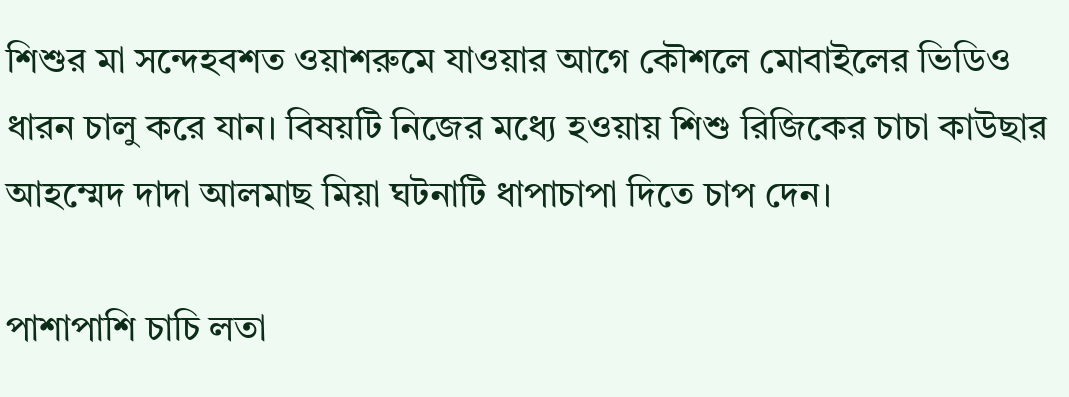শিশুর মা সন্দেহবশত ওয়াশরুমে যাওয়ার আগে কৌশলে মোবাইলের ভিডিও ধারন চালু করে যান। বিষয়টি নিজের মধ্যে হওয়ায় শিশু রিজিকের চাচা কাউছার আহম্মেদ দাদা আলমাছ মিয়া ঘটনাটি ধাপাচাপা দিতে চাপ দেন।

পাশাপাশি চাচি লতা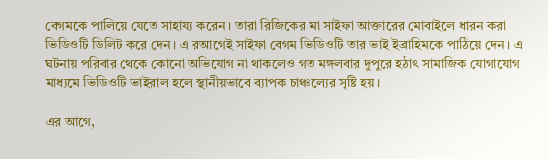বেগমকে পালিয়ে যেতে সাহায্য করেন। তারা রিজিকের মা সাইফা আক্তারের মোবাইলে ধারন করা ভিডিওটি ডিলিট করে দেন। এ রআগেই সাইফা বেগম ভিডিওটি তার ভাই ইব্রাহিমকে পাঠিয়ে দেন। এ ঘটনায় পরিবার থেকে কোনো অভিযোগ না থাকলেও গত মঙ্গলবার দুপুরে হঠাৎ সামাজিক যোগাযোগ মাধ্যমে ভিডিওটি ভাইরাল হলে স্থানীয়ভাবে ব্যাপক চাঞ্চল্যের সৃষ্টি হয়।

এর আগে,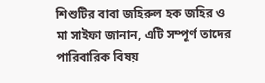শিশুটির বাবা জহিরুল হক জহির ও মা সাইফা জানান, এটি সম্পূর্ণ তাদের পারিবারিক বিষয়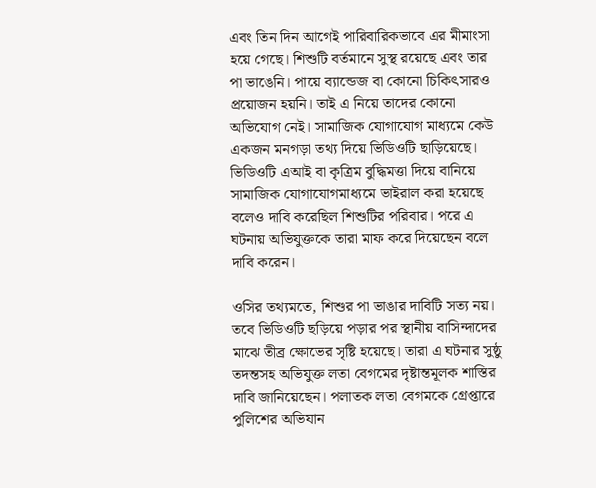এবং তিন দিন আগেই পারিবারিকভাবে এর মীমাংসা হয়ে গেছে। শিশুটি বর্তমানে সুস্থ রয়েছে এবং তার পা ভাঙেনি। পায়ে ব্যান্ডেজ বা কোনো চিকিৎসারও প্রয়োজন হয়নি। তাই এ নিয়ে তাদের কোনো অভিযোগ নেই। সামাজিক যোগাযোগ মাধ্যমে কেউ একজন মনগড়া তথ্য দিয়ে ভিডিওটি ছাড়িয়েছে। ভিডিওটি এআই বা কৃত্রিম বুদ্ধিমত্তা দিয়ে বানিয়ে সামাজিক যোগাযোগমাধ্যমে ভাইরাল করা হয়েছে বলেও দাবি করেছিল শিশুটির পরিবার। পরে এ ঘটনায় অভিযুক্তকে তারা মাফ করে দিয়েছেন বলে দাবি করেন।

ওসির তথ্যমতে, শিশুর পা ভাঙার দাবিটি সত্য নয়। তবে ভিডিওটি ছড়িয়ে পড়ার পর স্থানীয় বাসিন্দাদের মাঝে তীব্র ক্ষোভের সৃষ্টি হয়েছে। তারা এ ঘটনার সুষ্ঠু তদন্তসহ অভিযুক্ত লতা বেগমের দৃষ্টান্তমূলক শাস্তির দাবি জানিয়েছেন। পলাতক লতা বেগমকে গ্রেপ্তারে পুলিশের অভিযান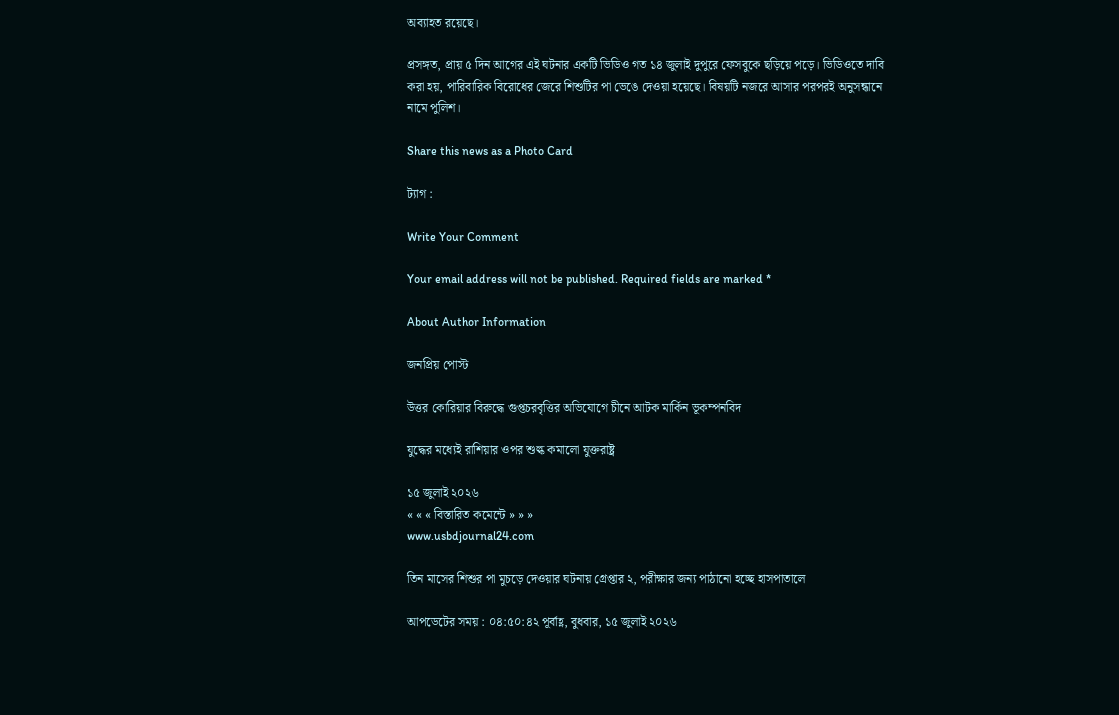অব্যাহত রয়েছে।

প্রসঙ্গত, প্রায় ৫ দিন আগের এই ঘটনার একটি ভিডিও গত ১৪ জুলাই দুপুরে ফেসবুকে ছড়িয়ে পড়ে। ভিডিওতে দাবি করা হয়, পারিবারিক বিরোধের জেরে শিশুটির পা ভেঙে দেওয়া হয়েছে। বিষয়টি নজরে আসার পরপরই অনুসন্ধানে নামে পুলিশ।

Share this news as a Photo Card

ট্যাগ :

Write Your Comment

Your email address will not be published. Required fields are marked *

About Author Information

জনপ্রিয় পোস্ট

উত্তর কোরিয়ার বিরুদ্ধে গুপ্তচরবৃত্তির অভিযোগে চীনে আটক মার্কিন ভূকম্পনবিদ

যুদ্ধের মধ্যেই রাশিয়ার ওপর শুল্ক কমালো যুক্তরাষ্ট্র

১৫ জুলাই ২০২৬
« « « বিস্তারিত কমেন্টে » » »
www.usbdjournal24.com

তিন মাসের শিশুর পা মুচড়ে দেওয়ার ঘটনায় গ্রেপ্তার ২, পরীক্ষার জন্য পাঠানো হচ্ছে হাসপাতালে

আপডেটের সময় : ০৪:৫০:৪২ পূর্বাহ্ণ, বুধবার, ১৫ জুলাই ২০২৬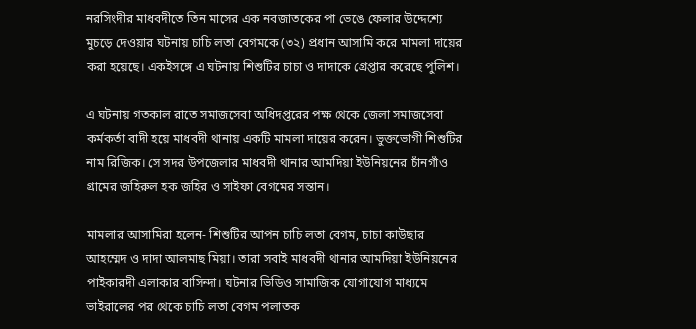নরসিংদীর মাধবদীতে তিন মাসের এক নবজাতকের পা ভেঙে ফেলার উদ্দেশ্যে মুচড়ে দেওয়ার ঘটনায় চাচি লতা বেগমকে (৩২) প্রধান আসামি করে মামলা দায়ের করা হয়েছে। একইসঙ্গে এ ঘটনায় শিশুটির চাচা ও দাদাকে গ্রেপ্তার করেছে পুলিশ।

এ ঘটনায় গতকাল রাতে সমাজসেবা অধিদপ্তরের পক্ষ থেকে জেলা সমাজসেবা কর্মকর্তা বাদী হয়ে মাধবদী থানায় একটি মামলা দায়ের করেন। ভুক্তভোগী শিশুটির নাম রিজিক। সে সদর উপজেলার মাধবদী থানার আমদিয়া ইউনিয়নের চাঁনগাঁও গ্রামের জহিরুল হক জহির ও সাইফা বেগমের সন্তান।

মামলার আসামিরা হলেন- শিশুটির আপন চাচি লতা বেগম, চাচা কাউছার আহম্মেদ ও দাদা আলমাছ মিয়া। তারা সবাই মাধবদী থানার আমদিয়া ইউনিয়নের পাইকারদী এলাকার বাসিন্দা। ঘটনার ভিডিও সামাজিক যোগাযোগ মাধ্যমে ভাইরালের পর থেকে চাচি লতা বেগম পলাতক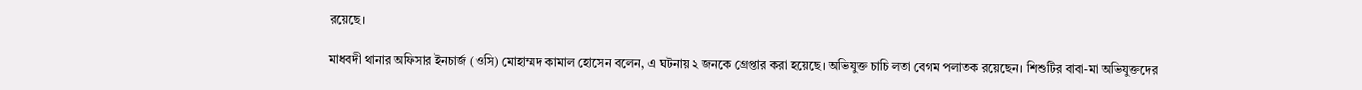রয়েছে।

মাধবদী থানার অফিসার ইনচার্জ (ওসি) মোহাম্মদ কামাল হোসেন বলেন, এ ঘটনায় ২ জনকে গ্রেপ্তার করা হয়েছে। অভিযুক্ত চাচি লতা বেগম পলাতক রয়েছেন। শিশুটির বাবা-মা অভিযুক্তদের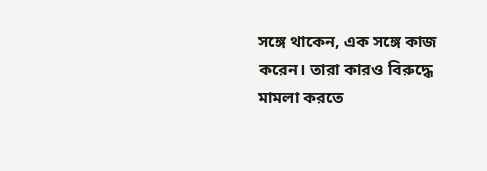সঙ্গে থাকেন, এক সঙ্গে কাজ করেন। তারা কারও বিরুদ্ধে মামলা করতে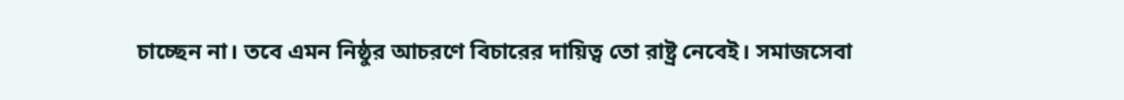চাচ্ছেন না। তবে এমন নিষ্ঠুর আচরণে বিচারের দায়িত্ব তো রাষ্ট্র নেবেই। সমাজসেবা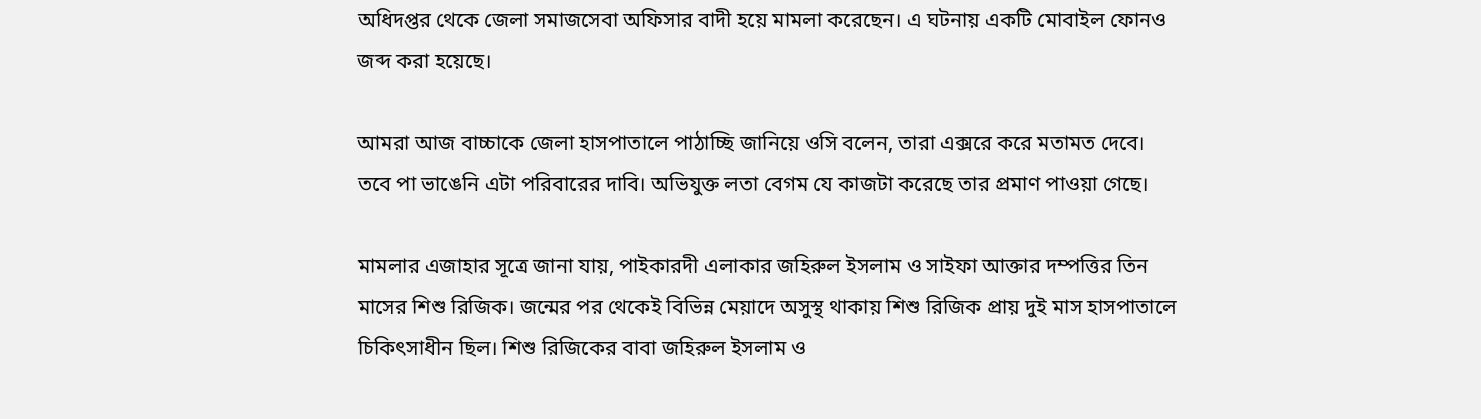অধিদপ্তর থেকে জেলা সমাজসেবা অফিসার বাদী হয়ে মামলা করেছেন। এ ঘটনায় একটি মোবাইল ফোনও জব্দ করা হয়েছে।

আমরা আজ বাচ্চাকে জেলা হাসপাতালে পাঠাচ্ছি জানিয়ে ওসি বলেন, তারা এক্সরে করে মতামত দেবে। তবে পা ভাঙেনি এটা পরিবারের দাবি। অভিযুক্ত লতা বেগম যে কাজটা করেছে তার প্রমাণ পাওয়া গেছে।

মামলার এজাহার সূত্রে জানা যায়, পাইকারদী এলাকার জহিরুল ইসলাম ও সাইফা আক্তার দম্পত্তির তিন মাসের শিশু রিজিক। জন্মের পর থেকেই বিভিন্ন মেয়াদে অসুস্থ থাকায় শিশু রিজিক প্রায় দুই মাস হাসপাতালে চিকিৎসাধীন ছিল। শিশু রিজিকের বাবা জহিরুল ইসলাম ও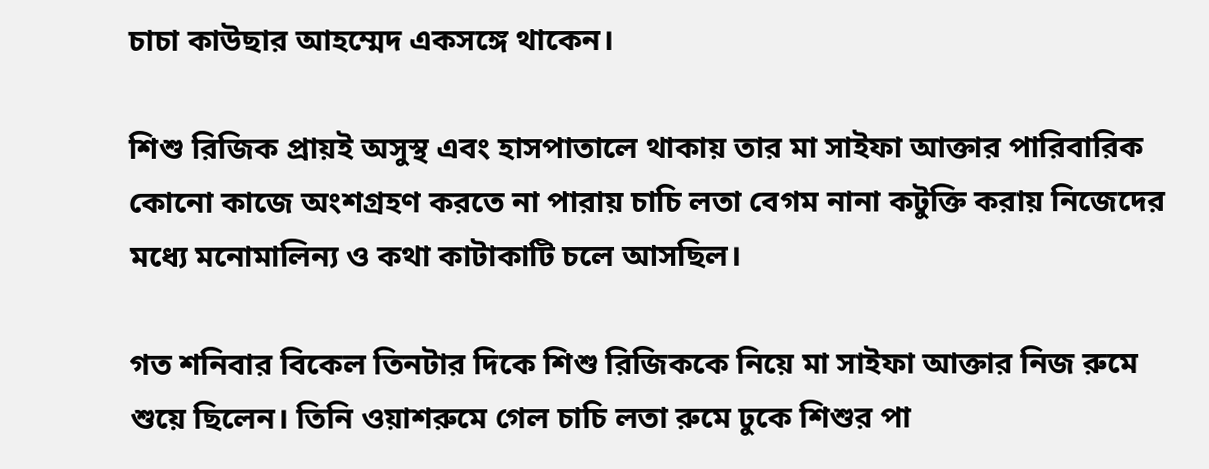চাচা কাউছার আহম্মেদ একসঙ্গে থাকেন।

শিশু রিজিক প্রায়ই অসুস্থ এবং হাসপাতালে থাকায় তার মা সাইফা আক্তার পারিবারিক কোনো কাজে অংশগ্রহণ করতে না পারায় চাচি লতা বেগম নানা কটুক্তি করায় নিজেদের মধ্যে মনোমালিন্য ও কথা কাটাকাটি চলে আসছিল।

গত শনিবার বিকেল তিনটার দিকে শিশু রিজিককে নিয়ে মা সাইফা আক্তার নিজ রুমে শুয়ে ছিলেন। তিনি ওয়াশরুমে গেল চাচি লতা রুমে ঢুকে শিশুর পা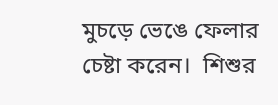মুচড়ে ভেঙে ফেলার চেষ্টা করেন।  শিশুর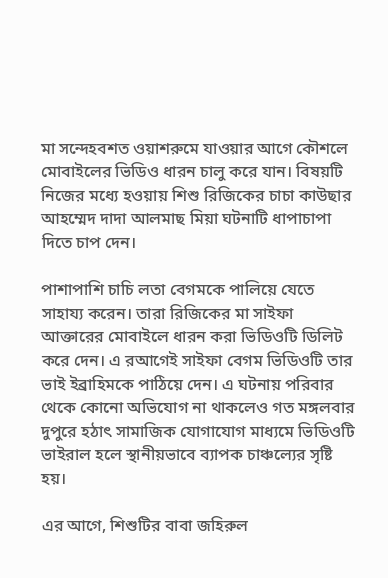মা সন্দেহবশত ওয়াশরুমে যাওয়ার আগে কৌশলে মোবাইলের ভিডিও ধারন চালু করে যান। বিষয়টি নিজের মধ্যে হওয়ায় শিশু রিজিকের চাচা কাউছার আহম্মেদ দাদা আলমাছ মিয়া ঘটনাটি ধাপাচাপা দিতে চাপ দেন।

পাশাপাশি চাচি লতা বেগমকে পালিয়ে যেতে সাহায্য করেন। তারা রিজিকের মা সাইফা আক্তারের মোবাইলে ধারন করা ভিডিওটি ডিলিট করে দেন। এ রআগেই সাইফা বেগম ভিডিওটি তার ভাই ইব্রাহিমকে পাঠিয়ে দেন। এ ঘটনায় পরিবার থেকে কোনো অভিযোগ না থাকলেও গত মঙ্গলবার দুপুরে হঠাৎ সামাজিক যোগাযোগ মাধ্যমে ভিডিওটি ভাইরাল হলে স্থানীয়ভাবে ব্যাপক চাঞ্চল্যের সৃষ্টি হয়।

এর আগে, শিশুটির বাবা জহিরুল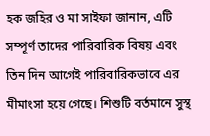হক জহির ও মা সাইফা জানান, এটি সম্পূর্ণ তাদের পারিবারিক বিষয় এবং তিন দিন আগেই পারিবারিকভাবে এর মীমাংসা হয়ে গেছে। শিশুটি বর্তমানে সুস্থ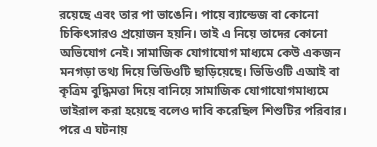রয়েছে এবং তার পা ভাঙেনি। পায়ে ব্যান্ডেজ বা কোনো চিকিৎসারও প্রয়োজন হয়নি। তাই এ নিয়ে তাদের কোনো অভিযোগ নেই। সামাজিক যোগাযোগ মাধ্যমে কেউ একজন মনগড়া তথ্য দিয়ে ভিডিওটি ছাড়িয়েছে। ভিডিওটি এআই বা কৃত্রিম বুদ্ধিমত্তা দিয়ে বানিয়ে সামাজিক যোগাযোগমাধ্যমে ভাইরাল করা হয়েছে বলেও দাবি করেছিল শিশুটির পরিবার। পরে এ ঘটনায়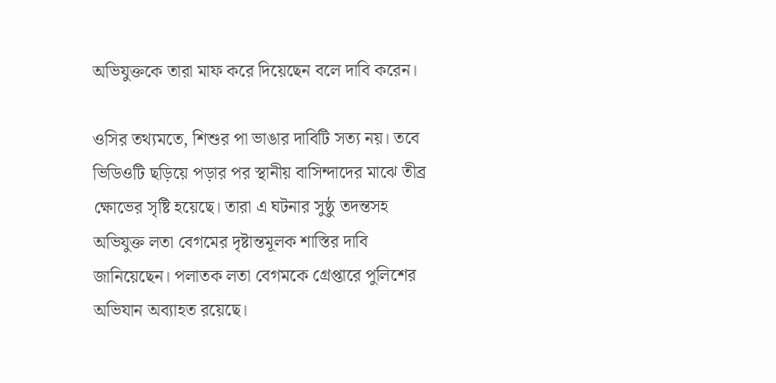অভিযুক্তকে তারা মাফ করে দিয়েছেন বলে দাবি করেন।

ওসির তথ্যমতে, শিশুর পা ভাঙার দাবিটি সত্য নয়। তবে ভিডিওটি ছড়িয়ে পড়ার পর স্থানীয় বাসিন্দাদের মাঝে তীব্র ক্ষোভের সৃষ্টি হয়েছে। তারা এ ঘটনার সুষ্ঠু তদন্তসহ অভিযুক্ত লতা বেগমের দৃষ্টান্তমূলক শাস্তির দাবি জানিয়েছেন। পলাতক লতা বেগমকে গ্রেপ্তারে পুলিশের অভিযান অব্যাহত রয়েছে।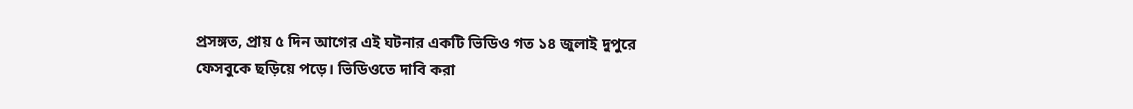প্রসঙ্গত, প্রায় ৫ দিন আগের এই ঘটনার একটি ভিডিও গত ১৪ জুলাই দুপুরে ফেসবুকে ছড়িয়ে পড়ে। ভিডিওতে দাবি করা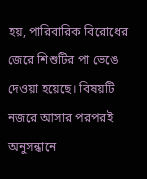হয়, পারিবারিক বিরোধের জেরে শিশুটির পা ভেঙে দেওয়া হয়েছে। বিষয়টি নজরে আসার পরপরই অনুসন্ধানে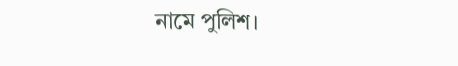নামে পুলিশ।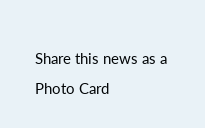Share this news as a Photo Card